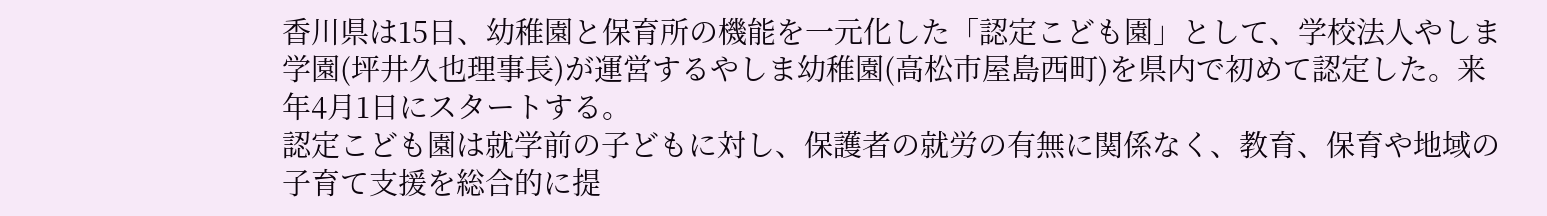香川県は15日、幼稚園と保育所の機能を一元化した「認定こども園」として、学校法人やしま学園(坪井久也理事長)が運営するやしま幼稚園(高松市屋島西町)を県内で初めて認定した。来年4月1日にスタートする。
認定こども園は就学前の子どもに対し、保護者の就労の有無に関係なく、教育、保育や地域の子育て支援を総合的に提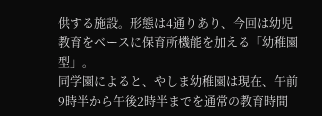供する施設。形態は4通りあり、今回は幼児教育をベースに保育所機能を加える「幼稚園型」。
同学園によると、やしま幼稚園は現在、午前9時半から午後2時半までを通常の教育時間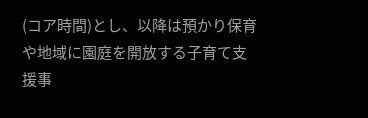(コア時間)とし、以降は預かり保育や地域に園庭を開放する子育て支援事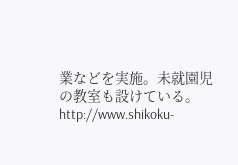業などを実施。未就園児の教室も設けている。
http://www.shikoku-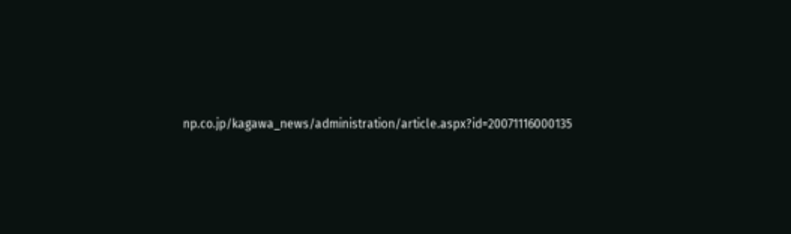np.co.jp/kagawa_news/administration/article.aspx?id=20071116000135